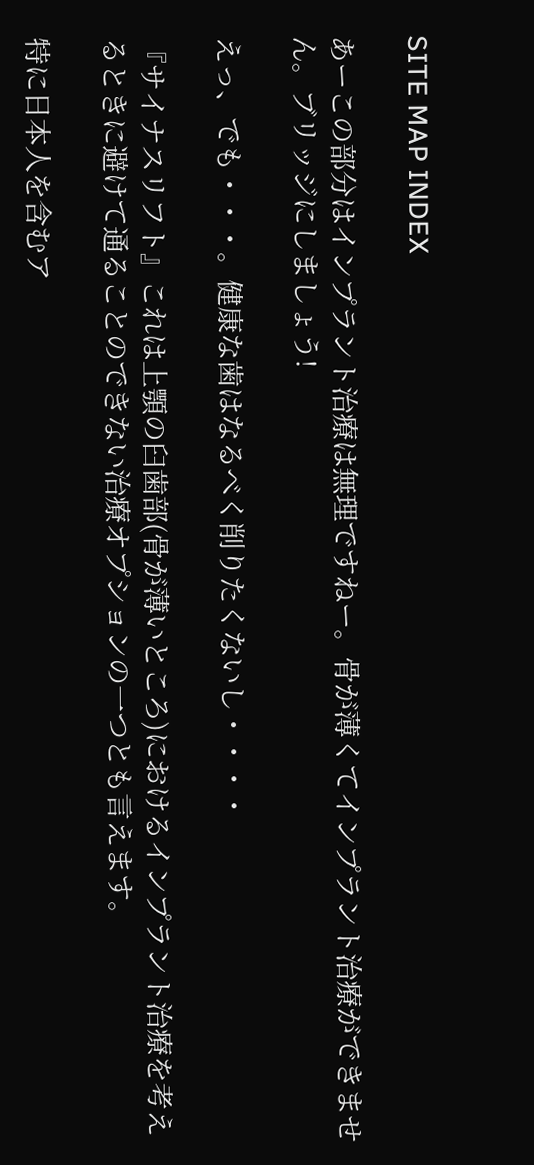SITE MAP INDEX

あーこの部分はインプラント治療は無理ですねー。骨が薄くてインプラント治療ができません。ブリッジにしましょう!

えっ、でも・・・。健康な歯はなるべく削りたくないし・・・・

『サイナスリフト』これは上顎の臼歯部(骨が薄いところ)におけるインプラント治療を考えるときに避けて通ることのできない治療オプションの一つとも言えます。

特に日本人を含むア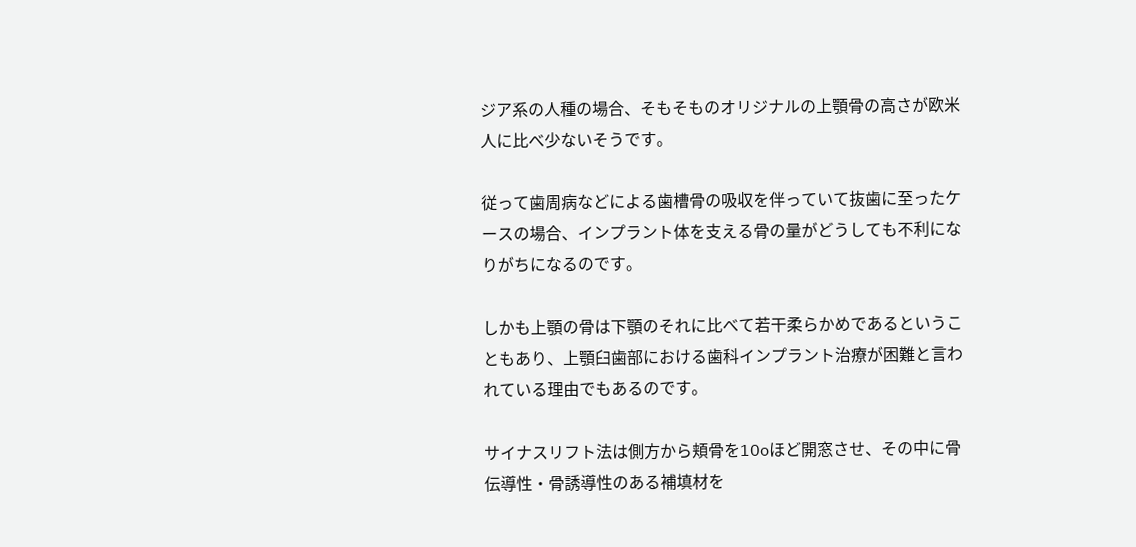ジア系の人種の場合、そもそものオリジナルの上顎骨の高さが欧米人に比べ少ないそうです。

従って歯周病などによる歯槽骨の吸収を伴っていて抜歯に至ったケースの場合、インプラント体を支える骨の量がどうしても不利になりがちになるのです。

しかも上顎の骨は下顎のそれに比べて若干柔らかめであるということもあり、上顎臼歯部における歯科インプラント治療が困難と言われている理由でもあるのです。

サイナスリフト法は側方から頬骨を10oほど開窓させ、その中に骨伝導性・骨誘導性のある補填材を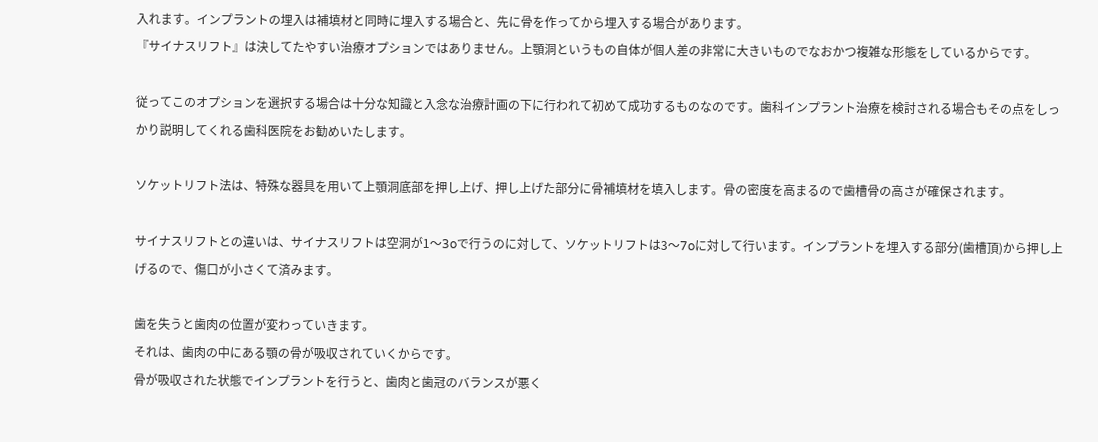入れます。インプラントの埋入は補填材と同時に埋入する場合と、先に骨を作ってから埋入する場合があります。
『サイナスリフト』は決してたやすい治療オプションではありません。上顎洞というもの自体が個人差の非常に大きいものでなおかつ複雑な形態をしているからです。

従ってこのオプションを選択する場合は十分な知識と入念な治療計画の下に行われて初めて成功するものなのです。歯科インプラント治療を検討される場合もその点をしっかり説明してくれる歯科医院をお勧めいたします。

ソケットリフト法は、特殊な器具を用いて上顎洞底部を押し上げ、押し上げた部分に骨補填材を填入します。骨の密度を高まるので歯槽骨の高さが確保されます。

サイナスリフトとの違いは、サイナスリフトは空洞が1〜3oで行うのに対して、ソケットリフトは3〜7oに対して行います。インプラントを埋入する部分(歯槽頂)から押し上げるので、傷口が小さくて済みます。

歯を失うと歯肉の位置が変わっていきます。
それは、歯肉の中にある顎の骨が吸収されていくからです。
骨が吸収された状態でインプラントを行うと、歯肉と歯冠のバランスが悪く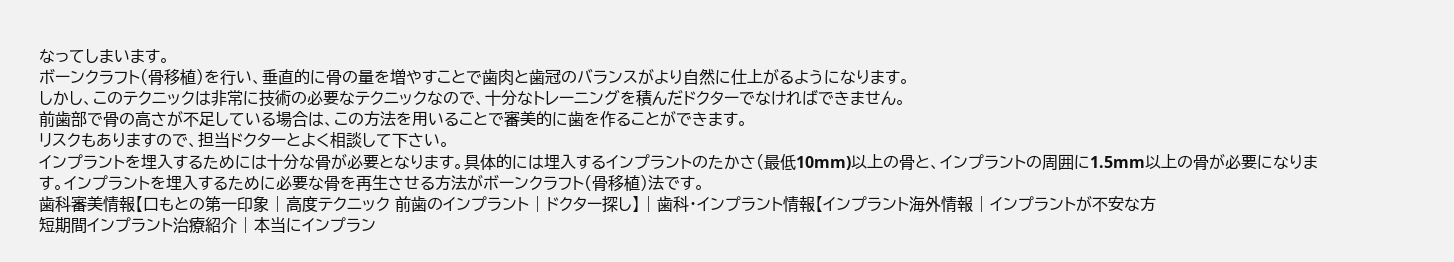なってしまいます。
ボーンクラフト(骨移植)を行い、垂直的に骨の量を増やすことで歯肉と歯冠のバランスがより自然に仕上がるようになります。
しかし、このテクニックは非常に技術の必要なテクニックなので、十分なトレーニングを積んだドクターでなければできません。
前歯部で骨の高さが不足している場合は、この方法を用いることで審美的に歯を作ることができます。
リスクもありますので、担当ドクターとよく相談して下さい。
インプラントを埋入するためには十分な骨が必要となります。具体的には埋入するインプラントのたかさ(最低10mm)以上の骨と、インプラントの周囲に1.5mm以上の骨が必要になります。インプラントを埋入するために必要な骨を再生させる方法がボーンクラフト(骨移植)法です。
歯科審美情報【口もとの第一印象 | 高度テクニック 前歯のインプラント | ドクター探し】 | 歯科・インプラント情報【インプラント海外情報 | インプラントが不安な方
短期間インプラント治療紹介 | 本当にインプラン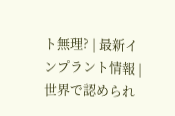ト無理? | 最新インプラント情報 | 世界で認められ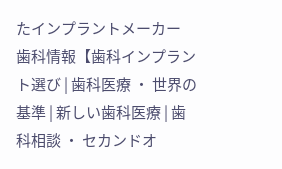たインプラントメーカー
歯科情報【歯科インプラント選び | 歯科医療 ・ 世界の基準 | 新しい歯科医療 | 歯科相談 ・ セカンドオ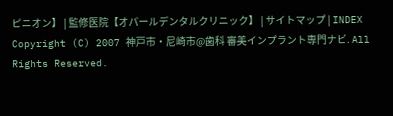ピニオン】 | 監修医院【オパールデンタルクリニック】 | サイトマップ | INDEX
Copyright (C) 2007 神戸市・尼崎市@歯科 審美インプラント専門ナビ. All Rights Reserved.